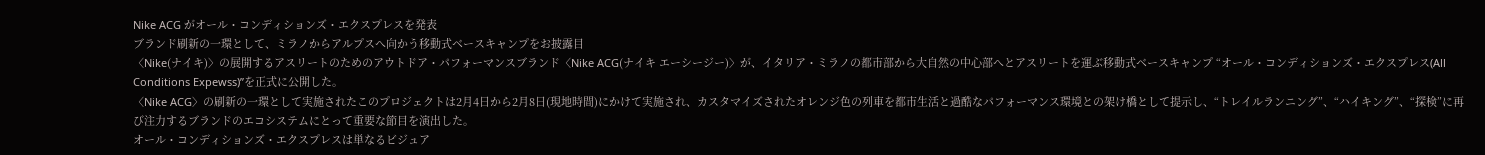Nike ACG がオール・コンディションズ・エクスプレスを発表
ブランド刷新の一環として、ミラノからアルプスへ向かう移動式ベースキャンプをお披露目
〈Nike(ナイキ)〉の展開するアスリートのためのアウトドア・パフォーマンスブランド〈Nike ACG(ナイキ エーシージー)〉が、イタリア・ミラノの都市部から大自然の中心部へとアスリートを運ぶ移動式ベースキャンプ “オール・コンディションズ・エクスプレス(All Conditions Expewss)”を正式に公開した。
〈Nike ACG〉の刷新の一環として実施されたこのプロジェクトは2月4日から2月8日(現地時間)にかけて実施され、カスタマイズされたオレンジ色の列車を都市生活と過酷なパフォーマンス環境との架け橋として提示し、“トレイルランニング”、“ハイキング”、“探検”に再び注力するブランドのエコシステムにとって重要な節目を演出した。
オール・コンディションズ・エクスプレスは単なるビジュア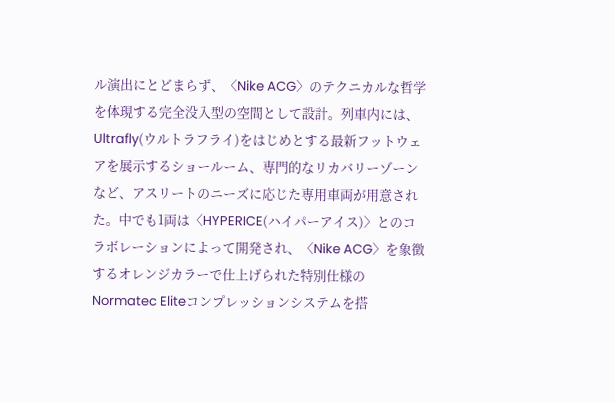ル演出にとどまらず、〈Nike ACG〉のテクニカルな哲学を体現する完全没入型の空間として設計。列車内には、Ultrafly(ウルトラフライ)をはじめとする最新フットウェアを展示するショールーム、専門的なリカバリーゾーンなど、アスリートのニーズに応じた専用車両が用意された。中でも1両は〈HYPERICE(ハイパーアイス)〉とのコラボレーションによって開発され、〈Nike ACG〉を象徴するオレンジカラーで仕上げられた特別仕様のNormatec Eliteコンプレッションシステムを搭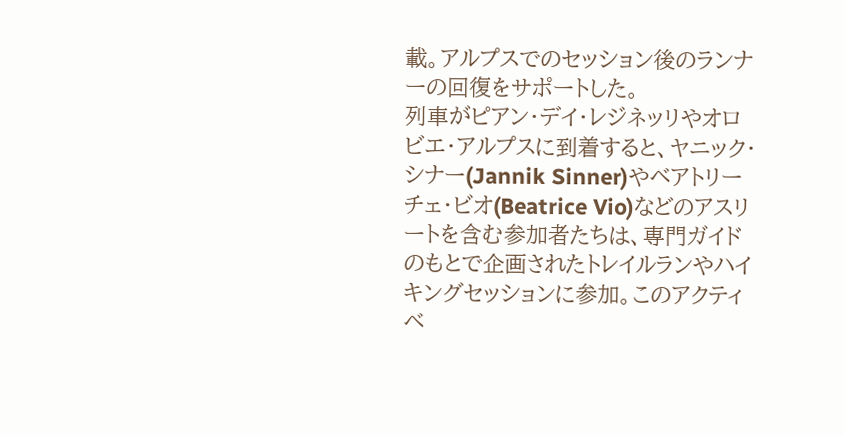載。アルプスでのセッション後のランナーの回復をサポートした。
列車がピアン・デイ・レジネッリやオロビエ・アルプスに到着すると、ヤニック・シナー(Jannik Sinner)やベアトリーチェ・ビオ(Beatrice Vio)などのアスリートを含む参加者たちは、専門ガイドのもとで企画されたトレイルランやハイキングセッションに参加。このアクティベ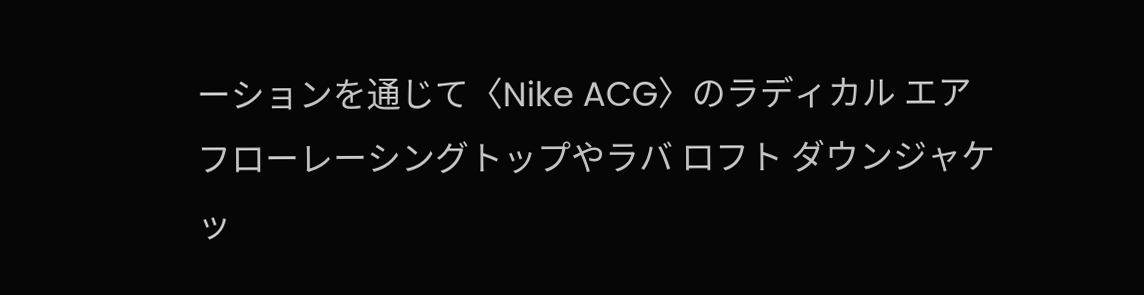ーションを通じて〈Nike ACG〉のラディカル エア フローレーシングトップやラバ ロフト ダウンジャケッ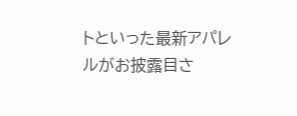トといった最新アパレルがお披露目さ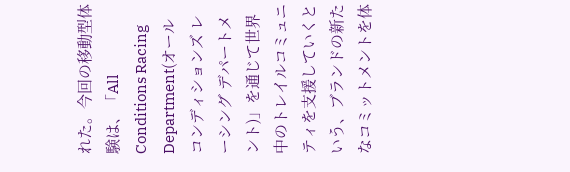れた。今回の移動型体験は、「All Conditions Racing Department(オール コンディションズ レーシング デパートメント)」を通じて世界中のトレイルコミュニティを支援していくという、ブランドの新たなコミットメントを体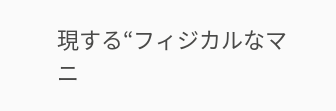現する“フィジカルなマニ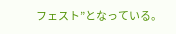フェスト”となっている。